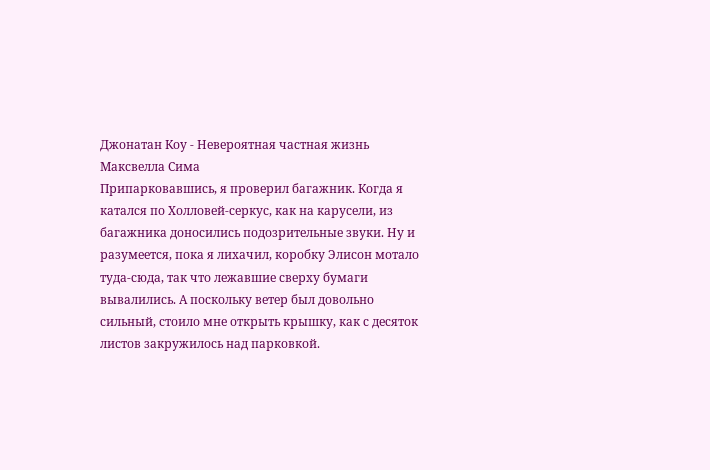Джонатан Коу - Невероятная частная жизнь Максвелла Сима
Припарковавшись, я проверил багажник. Когда я катался по Холловей-серкус, как на карусели, из багажника доносились подозрительные звуки. Ну и разумеется, пока я лихачил, коробку Элисон мотало туда-сюда, так что лежавшие сверху бумаги вывалились. А поскольку ветер был довольно сильный, стоило мне открыть крышку, как с десяток листов закружилось над парковкой.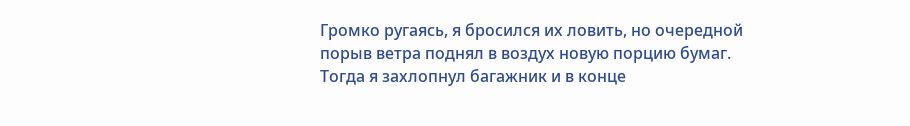Громко ругаясь, я бросился их ловить, но очередной порыв ветра поднял в воздух новую порцию бумаг. Тогда я захлопнул багажник и в конце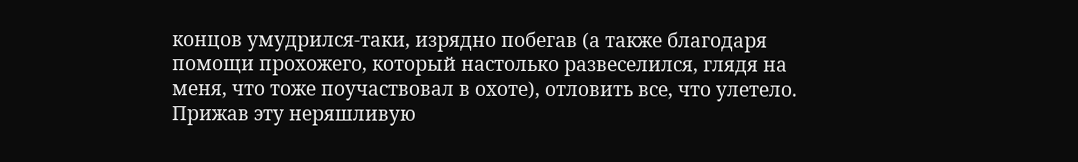концов умудрился-таки, изрядно побегав (а также благодаря помощи прохожего, который настолько развеселился, глядя на меня, что тоже поучаствовал в охоте), отловить все, что улетело. Прижав эту неряшливую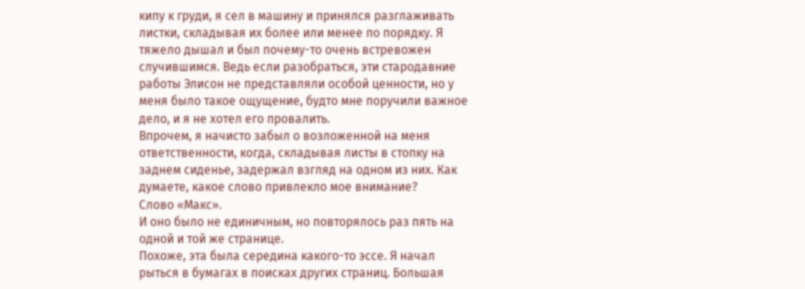кипу к груди, я сел в машину и принялся разглаживать листки, складывая их более или менее по порядку. Я тяжело дышал и был почему-то очень встревожен случившимся. Ведь если разобраться, эти стародавние работы Элисон не представляли особой ценности, но у меня было такое ощущение, будто мне поручили важное дело, и я не хотел его провалить.
Впрочем, я начисто забыл о возложенной на меня ответственности, когда, складывая листы в стопку на заднем сиденье, задержал взгляд на одном из них. Как думаете, какое слово привлекло мое внимание?
Слово «Макс».
И оно было не единичным, но повторялось раз пять на одной и той же странице.
Похоже, эта была середина какого-то эссе. Я начал рыться в бумагах в поисках других страниц. Большая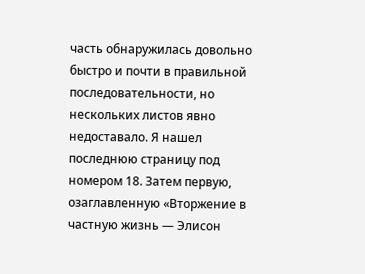часть обнаружилась довольно быстро и почти в правильной последовательности, но нескольких листов явно недоставало. Я нашел последнюю страницу под номером 18. Затем первую, озаглавленную «Вторжение в частную жизнь — Элисон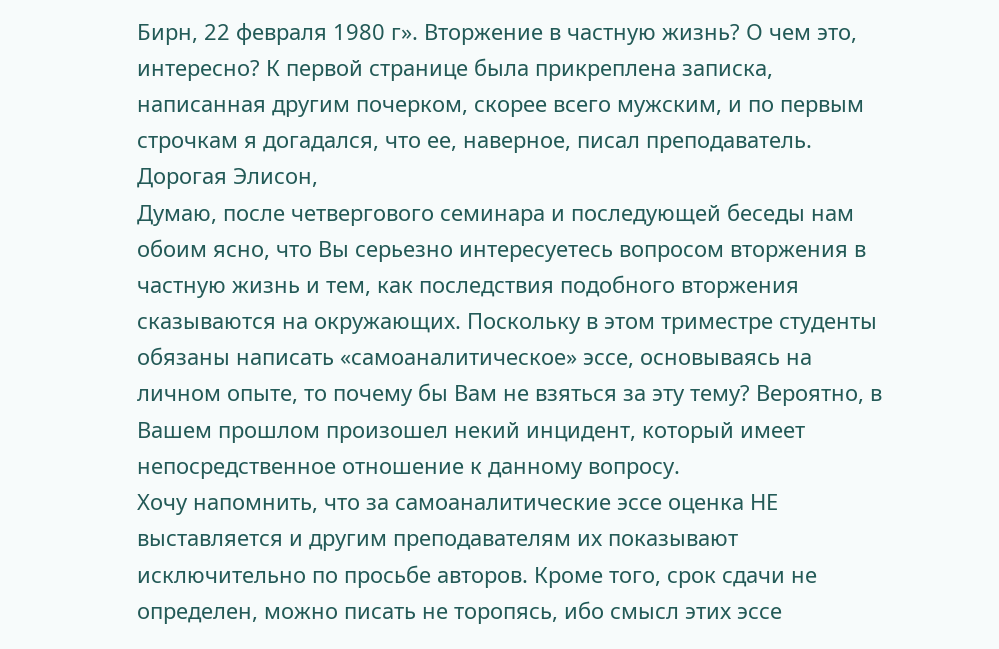Бирн, 22 февраля 1980 г». Вторжение в частную жизнь? О чем это, интересно? К первой странице была прикреплена записка, написанная другим почерком, скорее всего мужским, и по первым строчкам я догадался, что ее, наверное, писал преподаватель.
Дорогая Элисон,
Думаю, после четвергового семинара и последующей беседы нам обоим ясно, что Вы серьезно интересуетесь вопросом вторжения в частную жизнь и тем, как последствия подобного вторжения сказываются на окружающих. Поскольку в этом триместре студенты обязаны написать «самоаналитическое» эссе, основываясь на личном опыте, то почему бы Вам не взяться за эту тему? Вероятно, в Вашем прошлом произошел некий инцидент, который имеет непосредственное отношение к данному вопросу.
Хочу напомнить, что за самоаналитические эссе оценка НЕ выставляется и другим преподавателям их показывают исключительно по просьбе авторов. Кроме того, срок сдачи не определен, можно писать не торопясь, ибо смысл этих эссе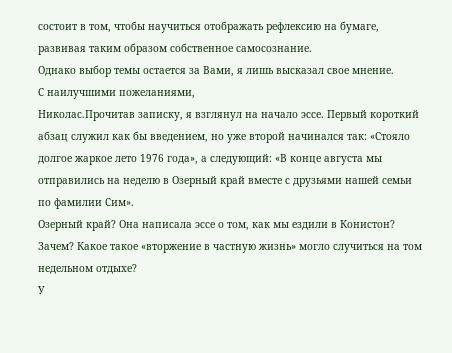состоит в том, чтобы научиться отображать рефлексию на бумаге, развивая таким образом собственное самосознание.
Однако выбор темы остается за Вами, я лишь высказал свое мнение.
С наилучшими пожеланиями,
Николас.Прочитав записку, я взглянул на начало эссе. Первый короткий абзац служил как бы введением, но уже второй начинался так: «Стояло долгое жаркое лето 1976 года», а следующий: «В конце августа мы отправились на неделю в Озерный край вместе с друзьями нашей семьи по фамилии Сим».
Озерный край? Она написала эссе о том, как мы ездили в Конистон? Зачем? Какое такое «вторжение в частную жизнь» могло случиться на том недельном отдыхе?
У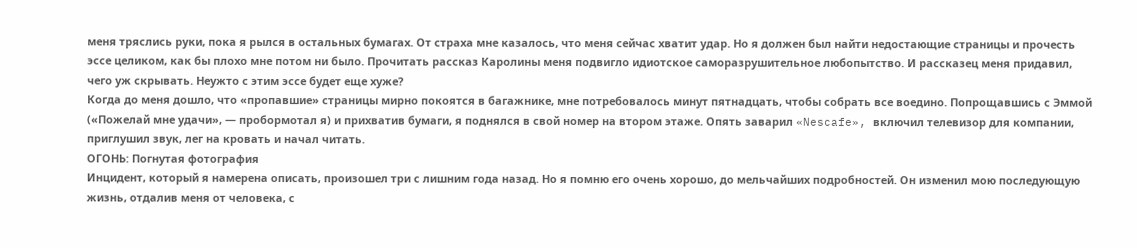меня тряслись руки, пока я рылся в остальных бумагах. От страха мне казалось, что меня сейчас хватит удар. Но я должен был найти недостающие страницы и прочесть эссе целиком, как бы плохо мне потом ни было. Прочитать рассказ Каролины меня подвигло идиотское саморазрушительное любопытство. И рассказец меня придавил, чего уж скрывать. Неужто с этим эссе будет еще хуже?
Когда до меня дошло, что «пропавшие» страницы мирно покоятся в багажнике, мне потребовалось минут пятнадцать, чтобы собрать все воедино. Попрощавшись с Эммой («Пожелай мне удачи», — пробормотал я) и прихватив бумаги, я поднялся в свой номер на втором этаже. Опять заварил «Nescafe», включил телевизор для компании, приглушил звук, лег на кровать и начал читать.
ОГОНЬ: Погнутая фотография
Инцидент, который я намерена описать, произошел три с лишним года назад. Но я помню его очень хорошо, до мельчайших подробностей. Он изменил мою последующую жизнь, отдалив меня от человека, с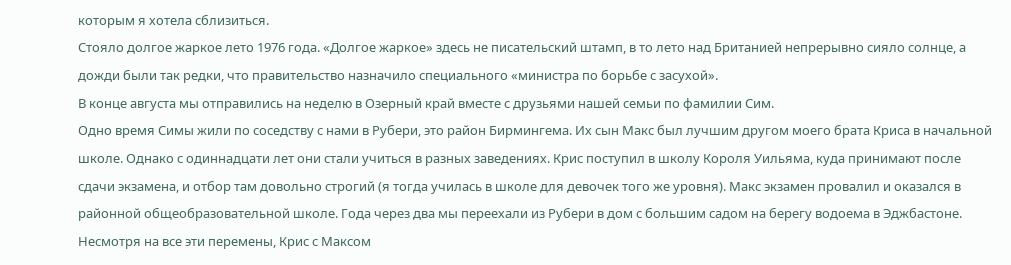которым я хотела сблизиться.
Стояло долгое жаркое лето 1976 года. «Долгое жаркое» здесь не писательский штамп, в то лето над Британией непрерывно сияло солнце, а дожди были так редки, что правительство назначило специального «министра по борьбе с засухой».
В конце августа мы отправились на неделю в Озерный край вместе с друзьями нашей семьи по фамилии Сим.
Одно время Симы жили по соседству с нами в Рубери, это район Бирмингема. Их сын Макс был лучшим другом моего брата Криса в начальной школе. Однако с одиннадцати лет они стали учиться в разных заведениях. Крис поступил в школу Короля Уильяма, куда принимают после сдачи экзамена, и отбор там довольно строгий (я тогда училась в школе для девочек того же уровня). Макс экзамен провалил и оказался в районной общеобразовательной школе. Года через два мы переехали из Рубери в дом с большим садом на берегу водоема в Эджбастоне. Несмотря на все эти перемены, Крис с Максом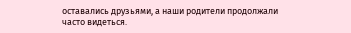оставались друзьями, а наши родители продолжали часто видеться.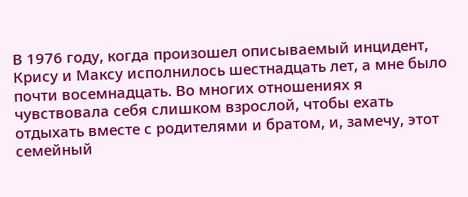В 1976 году, когда произошел описываемый инцидент, Крису и Максу исполнилось шестнадцать лет, а мне было почти восемнадцать. Во многих отношениях я чувствовала себя слишком взрослой, чтобы ехать отдыхать вместе с родителями и братом, и, замечу, этот семейный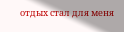отдых стал для меня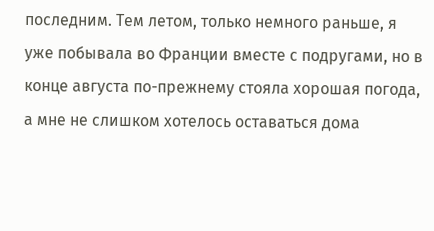последним. Тем летом, только немного раньше, я уже побывала во Франции вместе с подругами, но в конце августа по-прежнему стояла хорошая погода, а мне не слишком хотелось оставаться дома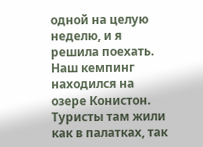одной на целую неделю, и я решила поехать.
Наш кемпинг находился на озере Конистон. Туристы там жили как в палатках, так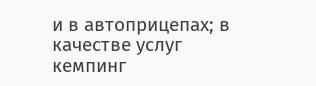и в автоприцепах; в качестве услуг кемпинг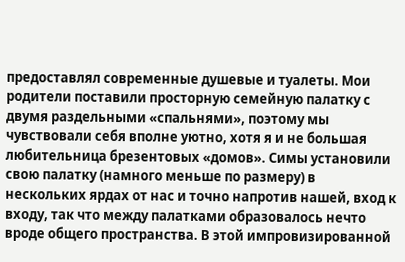предоставлял современные душевые и туалеты. Мои родители поставили просторную семейную палатку с двумя раздельными «спальнями», поэтому мы чувствовали себя вполне уютно, хотя я и не большая любительница брезентовых «домов». Симы установили свою палатку (намного меньше по размеру) в нескольких ярдах от нас и точно напротив нашей, вход к входу, так что между палатками образовалось нечто вроде общего пространства. В этой импровизированной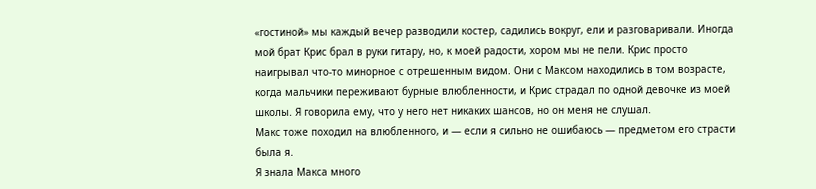«гостиной» мы каждый вечер разводили костер, садились вокруг, ели и разговаривали. Иногда мой брат Крис брал в руки гитару, но, к моей радости, хором мы не пели. Крис просто наигрывал что-то минорное с отрешенным видом. Они с Максом находились в том возрасте, когда мальчики переживают бурные влюбленности, и Крис страдал по одной девочке из моей школы. Я говорила ему, что у него нет никаких шансов, но он меня не слушал.
Макс тоже походил на влюбленного, и — если я сильно не ошибаюсь — предметом его страсти была я.
Я знала Макса много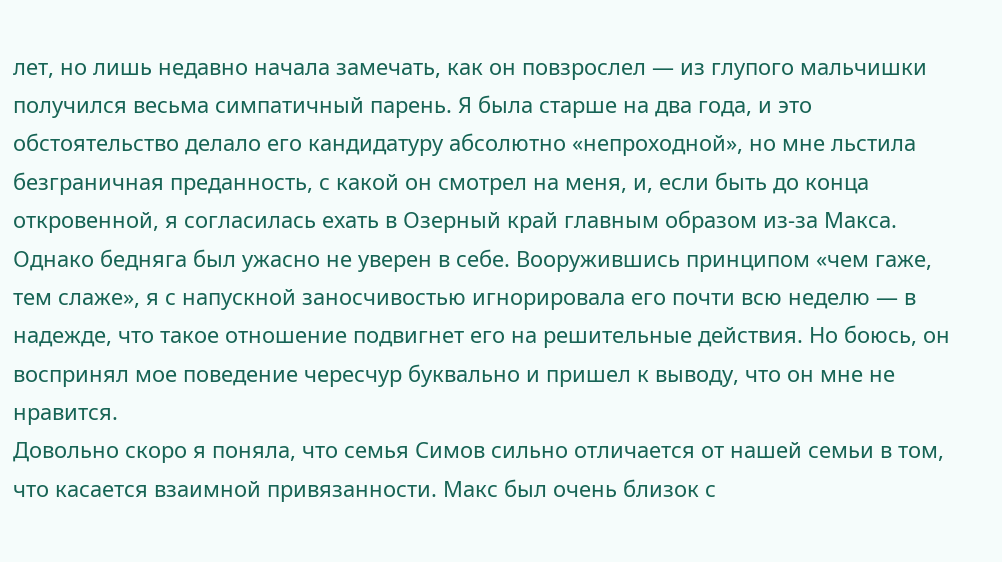лет, но лишь недавно начала замечать, как он повзрослел — из глупого мальчишки получился весьма симпатичный парень. Я была старше на два года, и это обстоятельство делало его кандидатуру абсолютно «непроходной», но мне льстила безграничная преданность, с какой он смотрел на меня, и, если быть до конца откровенной, я согласилась ехать в Озерный край главным образом из-за Макса. Однако бедняга был ужасно не уверен в себе. Вооружившись принципом «чем гаже, тем слаже», я с напускной заносчивостью игнорировала его почти всю неделю — в надежде, что такое отношение подвигнет его на решительные действия. Но боюсь, он воспринял мое поведение чересчур буквально и пришел к выводу, что он мне не нравится.
Довольно скоро я поняла, что семья Симов сильно отличается от нашей семьи в том, что касается взаимной привязанности. Макс был очень близок с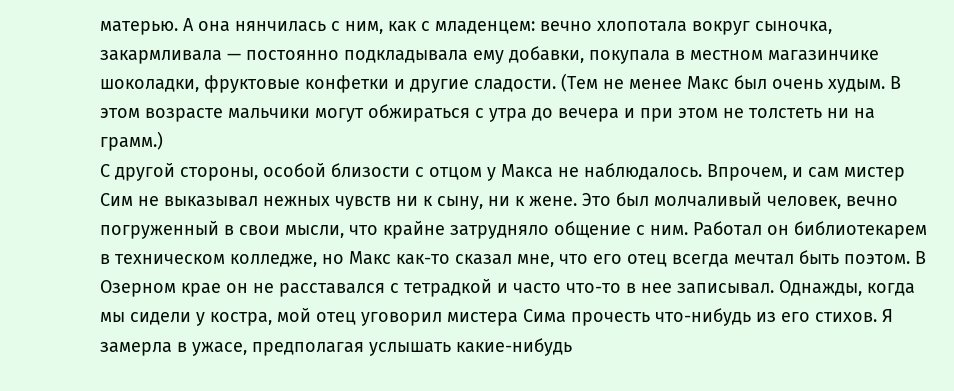матерью. А она нянчилась с ним, как с младенцем: вечно хлопотала вокруг сыночка, закармливала — постоянно подкладывала ему добавки, покупала в местном магазинчике шоколадки, фруктовые конфетки и другие сладости. (Тем не менее Макс был очень худым. В этом возрасте мальчики могут обжираться с утра до вечера и при этом не толстеть ни на грамм.)
С другой стороны, особой близости с отцом у Макса не наблюдалось. Впрочем, и сам мистер Сим не выказывал нежных чувств ни к сыну, ни к жене. Это был молчаливый человек, вечно погруженный в свои мысли, что крайне затрудняло общение с ним. Работал он библиотекарем в техническом колледже, но Макс как-то сказал мне, что его отец всегда мечтал быть поэтом. В Озерном крае он не расставался с тетрадкой и часто что-то в нее записывал. Однажды, когда мы сидели у костра, мой отец уговорил мистера Сима прочесть что-нибудь из его стихов. Я замерла в ужасе, предполагая услышать какие-нибудь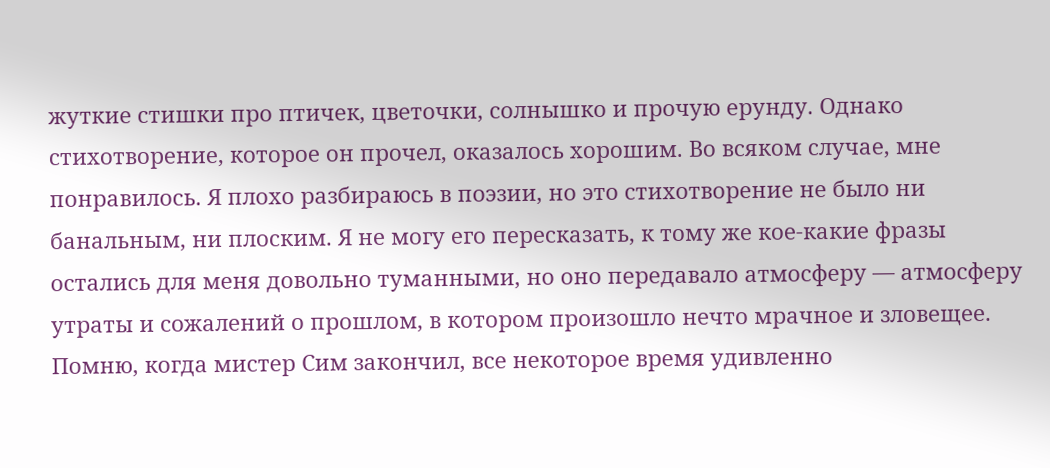жуткие стишки про птичек, цветочки, солнышко и прочую ерунду. Однако стихотворение, которое он прочел, оказалось хорошим. Во всяком случае, мне понравилось. Я плохо разбираюсь в поэзии, но это стихотворение не было ни банальным, ни плоским. Я не могу его пересказать, к тому же кое-какие фразы остались для меня довольно туманными, но оно передавало атмосферу — атмосферу утраты и сожалений о прошлом, в котором произошло нечто мрачное и зловещее. Помню, когда мистер Сим закончил, все некоторое время удивленно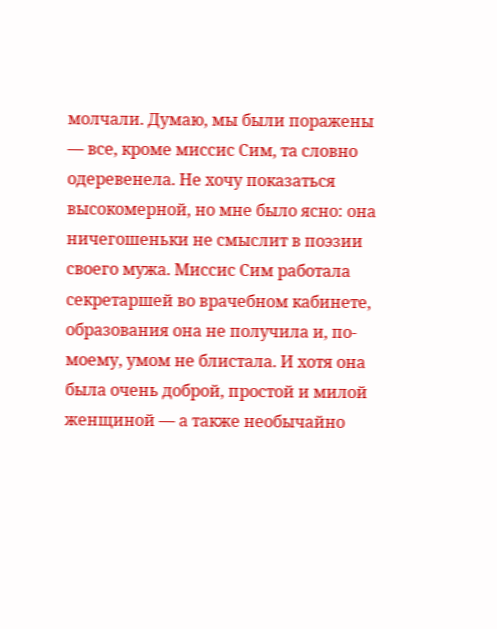молчали. Думаю, мы были поражены — все, кроме миссис Сим, та словно одеревенела. Не хочу показаться высокомерной, но мне было ясно: она ничегошеньки не смыслит в поэзии своего мужа. Миссис Сим работала секретаршей во врачебном кабинете, образования она не получила и, по-моему, умом не блистала. И хотя она была очень доброй, простой и милой женщиной — а также необычайно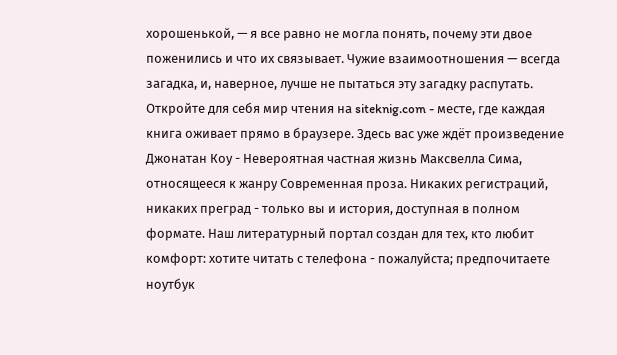хорошенькой, — я все равно не могла понять, почему эти двое поженились и что их связывает. Чужие взаимоотношения — всегда загадка, и, наверное, лучше не пытаться эту загадку распутать.
Откройте для себя мир чтения на siteknig.com - месте, где каждая книга оживает прямо в браузере. Здесь вас уже ждёт произведение Джонатан Коу - Невероятная частная жизнь Максвелла Сима, относящееся к жанру Современная проза. Никаких регистраций, никаких преград - только вы и история, доступная в полном формате. Наш литературный портал создан для тех, кто любит комфорт: хотите читать с телефона - пожалуйста; предпочитаете ноутбук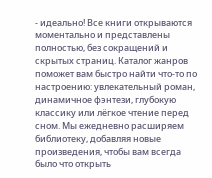- идеально! Все книги открываются моментально и представлены полностью, без сокращений и скрытых страниц. Каталог жанров поможет вам быстро найти что-то по настроению: увлекательный роман, динамичное фэнтези, глубокую классику или лёгкое чтение перед сном. Мы ежедневно расширяем библиотеку, добавляя новые произведения, чтобы вам всегда было что открыть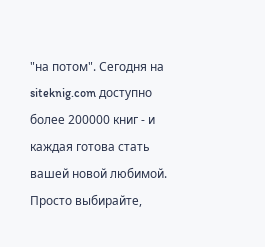"на потом". Сегодня на siteknig.com доступно более 200000 книг - и каждая готова стать вашей новой любимой. Просто выбирайте,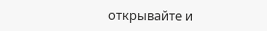открывайте и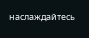наслаждайтесь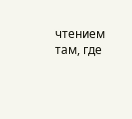чтением там, где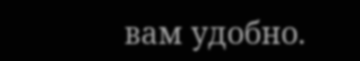вам удобно.